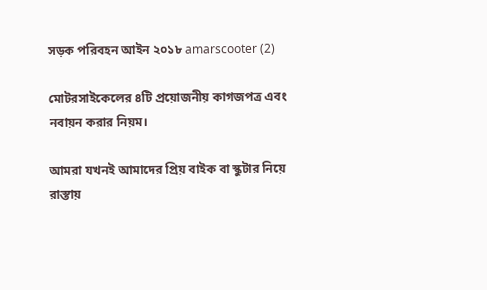সড়ক পরিবহন আইন ২০১৮ amarscooter (2)

মোটরসাইকেলের ৪টি প্রয়োজনীয় কাগজপত্র এবং নবায়ন করার নিয়ম।

আমরা যখনই আমাদের প্রিয় বাইক বা স্কুটার নিয়ে রাস্তায়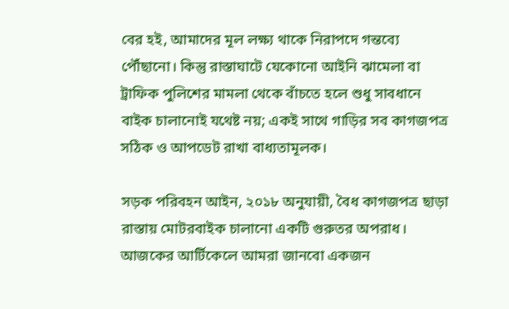বের হই, আমাদের মূল লক্ষ্য থাকে নিরাপদে গন্তব্যে পৌঁছানো। কিন্তু রাস্তাঘাটে যেকোনো আইনি ঝামেলা বা ট্রাফিক পুলিশের মামলা থেকে বাঁচতে হলে শুধু সাবধানে বাইক চালানোই যথেষ্ট নয়; একই সাথে গাড়ির সব কাগজপত্র সঠিক ও আপডেট রাখা বাধ্যতামূলক।

সড়ক পরিবহন আইন, ২০১৮ অনুযায়ী, বৈধ কাগজপত্র ছাড়া রাস্তায় মোটরবাইক চালানো একটি গুরুতর অপরাধ। আজকের আর্টিকেলে আমরা জানবো একজন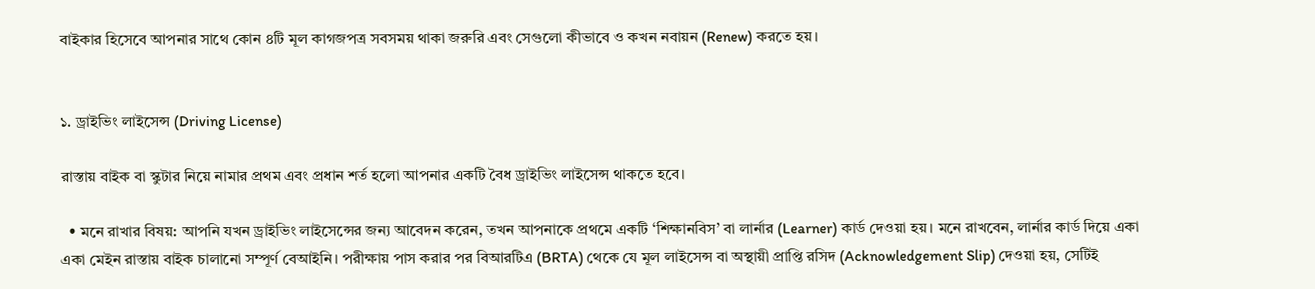বাইকার হিসেবে আপনার সাথে কোন ৪টি মূল কাগজপত্র সবসময় থাকা জরুরি এবং সেগুলো কীভাবে ও কখন নবায়ন (Renew) করতে হয়।


১. ড্রাইভিং লাইসেন্স (Driving License)

রাস্তায় বাইক বা স্কুটার নিয়ে নামার প্রথম এবং প্রধান শর্ত হলো আপনার একটি বৈধ ড্রাইভিং লাইসেন্স থাকতে হবে।

  • মনে রাখার বিষয়: আপনি যখন ড্রাইভিং লাইসেন্সের জন্য আবেদন করেন, তখন আপনাকে প্রথমে একটি ‘শিক্ষানবিস’ বা লার্নার (Learner) কার্ড দেওয়া হয়। মনে রাখবেন, লার্নার কার্ড দিয়ে একা একা মেইন রাস্তায় বাইক চালানো সম্পূর্ণ বেআইনি। পরীক্ষায় পাস করার পর বিআরটিএ (BRTA) থেকে যে মূল লাইসেন্স বা অস্থায়ী প্রাপ্তি রসিদ (Acknowledgement Slip) দেওয়া হয়, সেটিই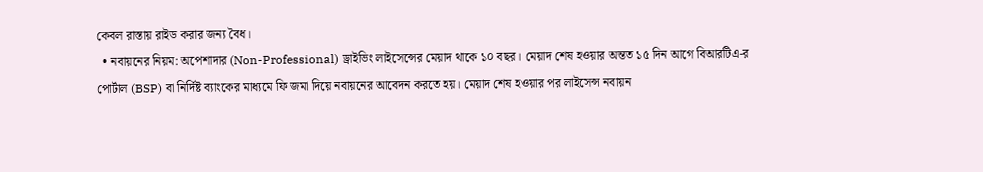কেবল রাস্তায় রাইড করার জন্য বৈধ।
  • নবায়নের নিয়ম: অপেশাদার (Non-Professional) ড্রাইভিং লাইসেন্সের মেয়াদ থাকে ১০ বছর। মেয়াদ শেষ হওয়ার অন্তত ১৫ দিন আগে বিআরটিএ-র পোর্টাল (BSP) বা নির্দিষ্ট ব্যাংকের মাধ্যমে ফি জমা দিয়ে নবায়নের আবেদন করতে হয়। মেয়াদ শেষ হওয়ার পর লাইসেন্স নবায়ন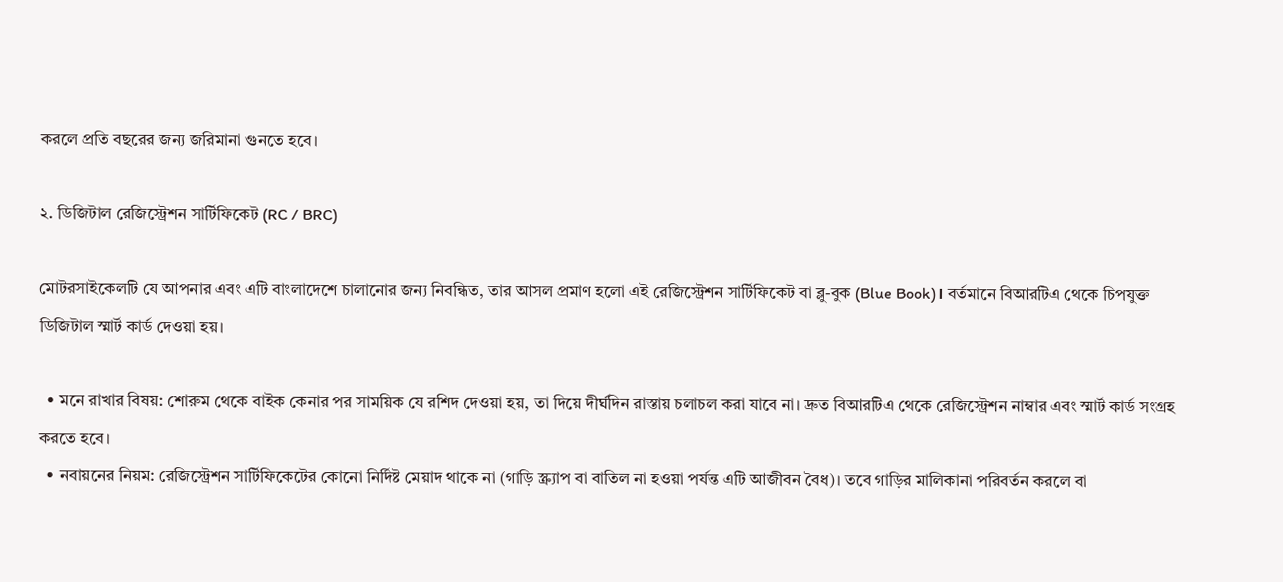করলে প্রতি বছরের জন্য জরিমানা গুনতে হবে।

২. ডিজিটাল রেজিস্ট্রেশন সার্টিফিকেট (RC / BRC)

মোটরসাইকেলটি যে আপনার এবং এটি বাংলাদেশে চালানোর জন্য নিবন্ধিত, তার আসল প্রমাণ হলো এই রেজিস্ট্রেশন সার্টিফিকেট বা ব্লু-বুক (Blue Book)। বর্তমানে বিআরটিএ থেকে চিপযুক্ত ডিজিটাল স্মার্ট কার্ড দেওয়া হয়।

  • মনে রাখার বিষয়: শোরুম থেকে বাইক কেনার পর সাময়িক যে রশিদ দেওয়া হয়, তা দিয়ে দীর্ঘদিন রাস্তায় চলাচল করা যাবে না। দ্রুত বিআরটিএ থেকে রেজিস্ট্রেশন নাম্বার এবং স্মার্ট কার্ড সংগ্রহ করতে হবে।
  • নবায়নের নিয়ম: রেজিস্ট্রেশন সার্টিফিকেটের কোনো নির্দিষ্ট মেয়াদ থাকে না (গাড়ি স্ক্র্যাপ বা বাতিল না হওয়া পর্যন্ত এটি আজীবন বৈধ)। তবে গাড়ির মালিকানা পরিবর্তন করলে বা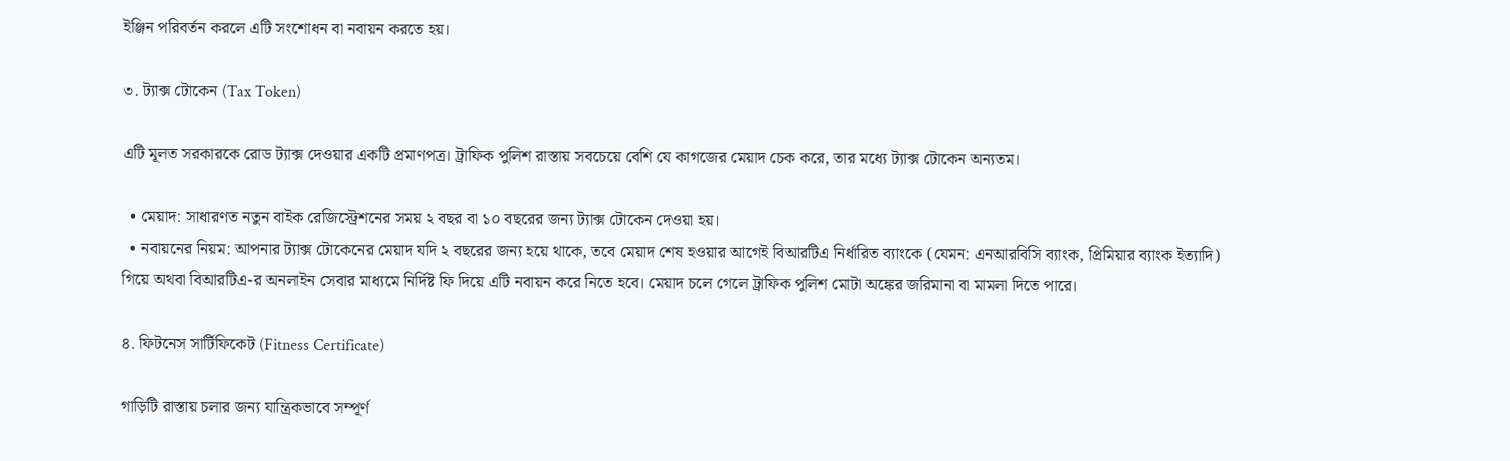ইঞ্জিন পরিবর্তন করলে এটি সংশোধন বা নবায়ন করতে হয়।

৩. ট্যাক্স টোকেন (Tax Token)

এটি মূলত সরকারকে রোড ট্যাক্স দেওয়ার একটি প্রমাণপত্র। ট্রাফিক পুলিশ রাস্তায় সবচেয়ে বেশি যে কাগজের মেয়াদ চেক করে, তার মধ্যে ট্যাক্স টোকেন অন্যতম।

  • মেয়াদ: সাধারণত নতুন বাইক রেজিস্ট্রেশনের সময় ২ বছর বা ১০ বছরের জন্য ট্যাক্স টোকেন দেওয়া হয়।
  • নবায়নের নিয়ম: আপনার ট্যাক্স টোকেনের মেয়াদ যদি ২ বছরের জন্য হয়ে থাকে, তবে মেয়াদ শেষ হওয়ার আগেই বিআরটিএ নির্ধারিত ব্যাংকে (যেমন: এনআরবিসি ব্যাংক, প্রিমিয়ার ব্যাংক ইত্যাদি) গিয়ে অথবা বিআরটিএ-র অনলাইন সেবার মাধ্যমে নির্দিষ্ট ফি দিয়ে এটি নবায়ন করে নিতে হবে। মেয়াদ চলে গেলে ট্রাফিক পুলিশ মোটা অঙ্কের জরিমানা বা মামলা দিতে পারে।

৪. ফিটনেস সার্টিফিকেট (Fitness Certificate)

গাড়িটি রাস্তায় চলার জন্য যান্ত্রিকভাবে সম্পূর্ণ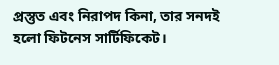প্রস্তুত এবং নিরাপদ কিনা, তার সনদই হলো ফিটনেস সার্টিফিকেট।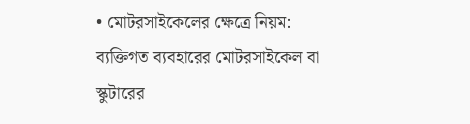• মোটরসাইকেলের ক্ষেত্রে নিয়ম: ব্যক্তিগত ব্যবহারের মোটরসাইকেল বা স্কুটারের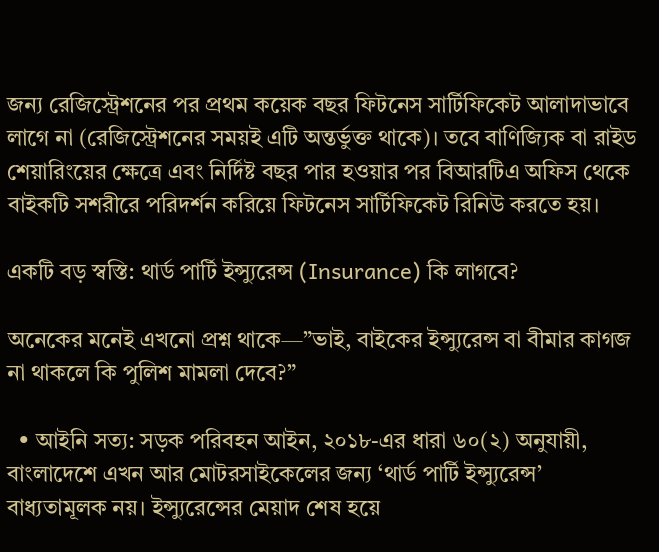জন্য রেজিস্ট্রেশনের পর প্রথম কয়েক বছর ফিটনেস সার্টিফিকেট আলাদাভাবে লাগে না (রেজিস্ট্রেশনের সময়ই এটি অন্তর্ভুক্ত থাকে)। তবে বাণিজ্যিক বা রাইড শেয়ারিংয়ের ক্ষেত্রে এবং নির্দিষ্ট বছর পার হওয়ার পর বিআরটিএ অফিস থেকে বাইকটি সশরীরে পরিদর্শন করিয়ে ফিটনেস সার্টিফিকেট রিনিউ করতে হয়।

একটি বড় স্বস্তি: থার্ড পার্টি ইন্স্যুরেন্স (Insurance) কি লাগবে?

অনেকের মনেই এখনো প্রশ্ন থাকে—”ভাই, বাইকের ইন্স্যুরেন্স বা বীমার কাগজ না থাকলে কি পুলিশ মামলা দেবে?”

  • আইনি সত্য: সড়ক পরিবহন আইন, ২০১৮-এর ধারা ৬০(২) অনুযায়ী, বাংলাদেশে এখন আর মোটরসাইকেলের জন্য ‘থার্ড পার্টি ইন্স্যুরেন্স’ বাধ্যতামূলক নয়। ইন্স্যুরেন্সের মেয়াদ শেষ হয়ে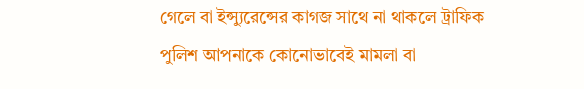গেলে বা ইন্স্যুরেন্সের কাগজ সাথে না থাকলে ট্রাফিক পুলিশ আপনাকে কোনোভাবেই মামলা বা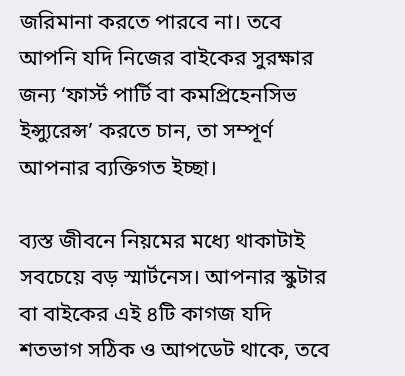জরিমানা করতে পারবে না। তবে আপনি যদি নিজের বাইকের সুরক্ষার জন্য ‘ফার্স্ট পার্টি বা কমপ্রিহেনসিভ ইন্স্যুরেন্স’ করতে চান, তা সম্পূর্ণ আপনার ব্যক্তিগত ইচ্ছা।

ব্যস্ত জীবনে নিয়মের মধ্যে থাকাটাই সবচেয়ে বড় স্মার্টনেস। আপনার স্কুটার বা বাইকের এই ৪টি কাগজ যদি শতভাগ সঠিক ও আপডেট থাকে, তবে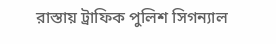রাস্তায় ট্রাফিক পুলিশ সিগন্যাল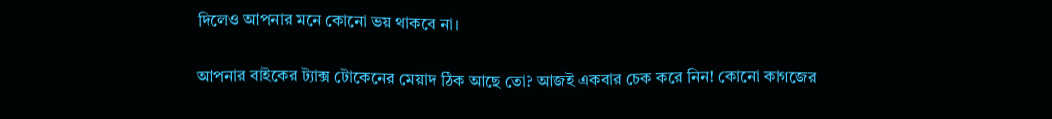দিলেও আপনার মনে কোনো ভয় থাকবে না।

আপনার বাইকের ট্যাক্স টোকেনের মেয়াদ ঠিক আছে তো? আজই একবার চেক করে নিন! কোনো কাগজের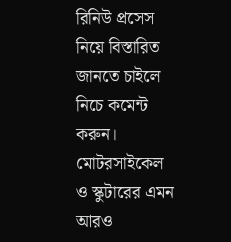রিনিউ প্রসেস নিয়ে বিস্তারিত জানতে চাইলে নিচে কমেন্ট করুন। মোটরসাইকেল ও স্কুটারের এমন আরও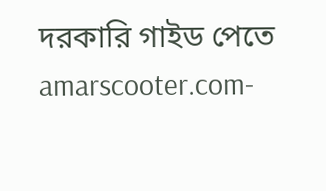দরকারি গাইড পেতে amarscooter.com-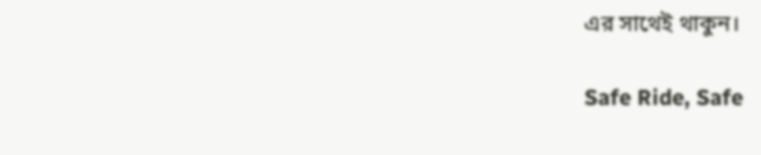এর সাথেই থাকুন।

Safe Ride, Safe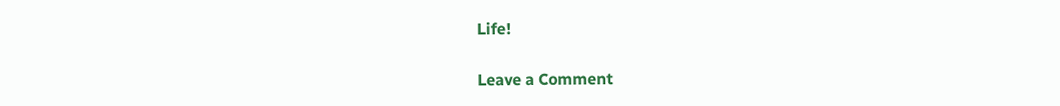Life!

Leave a Comment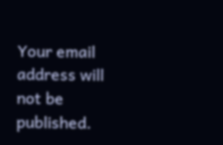Your email address will not be published.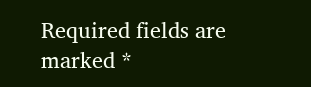Required fields are marked *